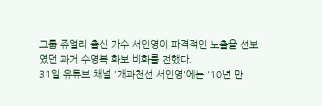그룹 쥬얼리 출신 가수 서인영이 파격적인 노출을 선보였던 과거 수영복 화보 비화를 전했다.
31일 유튜브 채널 '개과천선 서인영'에는 '10년 만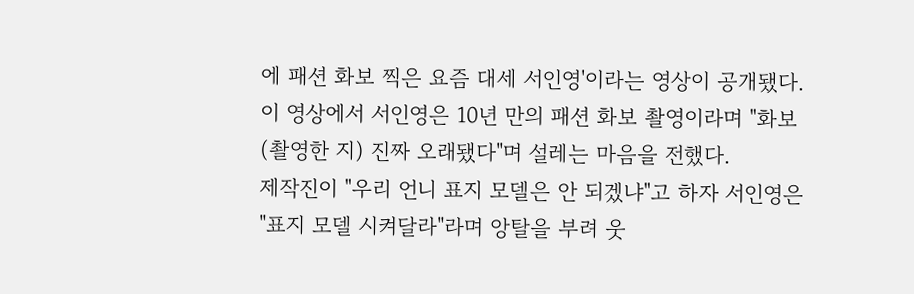에 패션 화보 찍은 요즘 대세 서인영'이라는 영상이 공개됐다.
이 영상에서 서인영은 10년 만의 패션 화보 촬영이라며 "화보 (촬영한 지) 진짜 오래됐다"며 설레는 마음을 전했다.
제작진이 "우리 언니 표지 모델은 안 되겠냐"고 하자 서인영은 "표지 모델 시켜달라"라며 앙탈을 부려 웃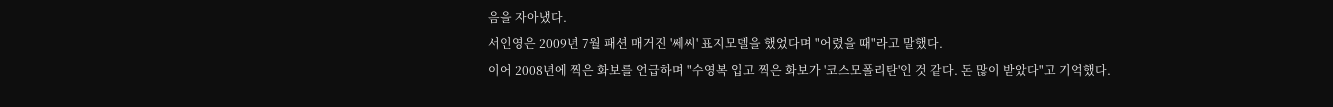음을 자아냈다.
서인영은 2009년 7월 패션 매거진 '쎄씨' 표지모델을 했었다며 "어렸을 때"라고 말했다.
이어 2008년에 찍은 화보를 언급하며 "수영복 입고 찍은 화보가 '코스모폴리탄'인 것 같다. 돈 많이 받았다"고 기억했다.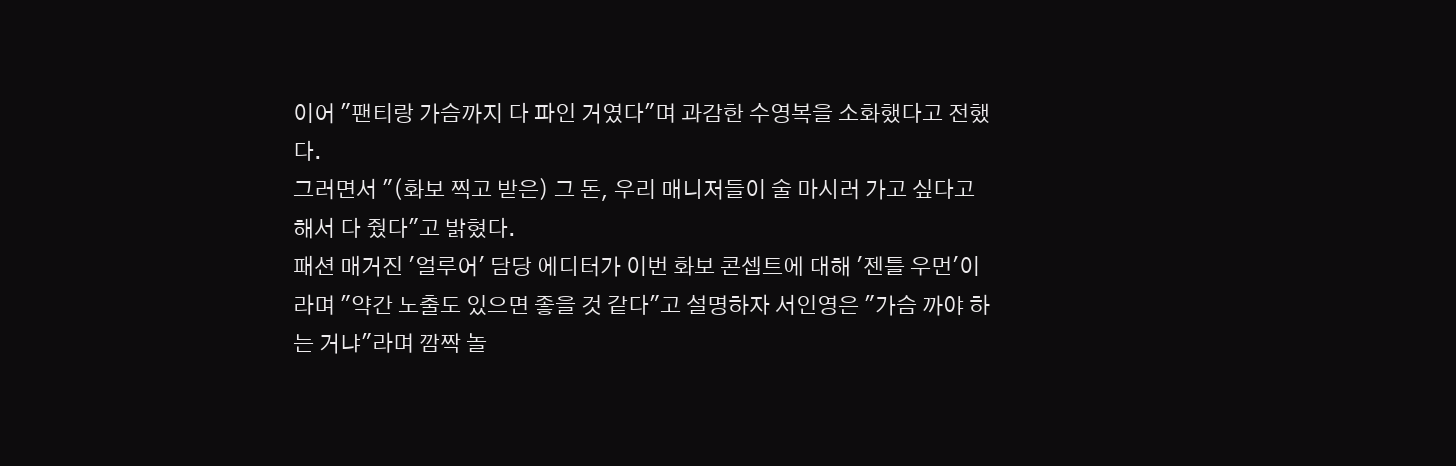이어 "팬티랑 가슴까지 다 파인 거였다"며 과감한 수영복을 소화했다고 전했다.
그러면서 "(화보 찍고 받은) 그 돈, 우리 매니저들이 술 마시러 가고 싶다고 해서 다 줬다"고 밝혔다.
패션 매거진 '얼루어' 담당 에디터가 이번 화보 콘셉트에 대해 '젠틀 우먼'이라며 "약간 노출도 있으면 좋을 것 같다"고 설명하자 서인영은 "가슴 까야 하는 거냐"라며 깜짝 놀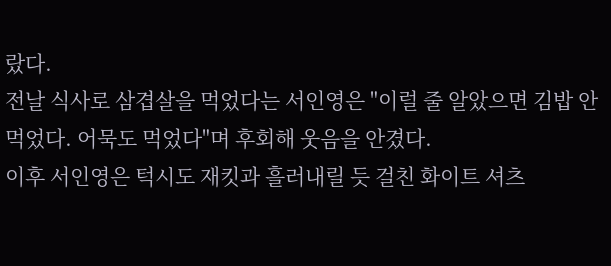랐다.
전날 식사로 삼겹살을 먹었다는 서인영은 "이럴 줄 알았으면 김밥 안 먹었다. 어묵도 먹었다"며 후회해 웃음을 안겼다.
이후 서인영은 턱시도 재킷과 흘러내릴 듯 걸친 화이트 셔츠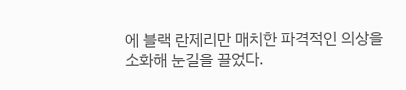에 블랙 란제리만 매치한 파격적인 의상을 소화해 눈길을 끌었다.